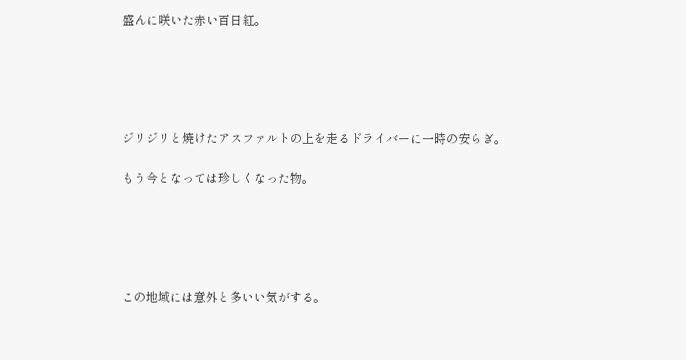盛んに咲いた赤い百日紅。





ジリジリと焼けたアスファルトの上を走るドライバーに一時の安らぎ。

もう今となっては珍しくなった物。





この地域には意外と多いい気がする。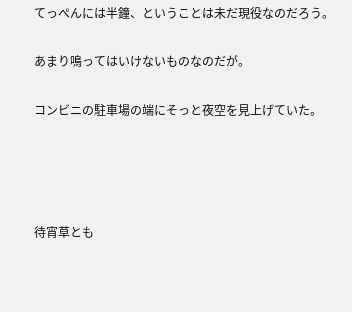てっぺんには半鐘、ということは未だ現役なのだろう。

あまり鳴ってはいけないものなのだが。

コンビニの駐車場の端にそっと夜空を見上げていた。




待宵草とも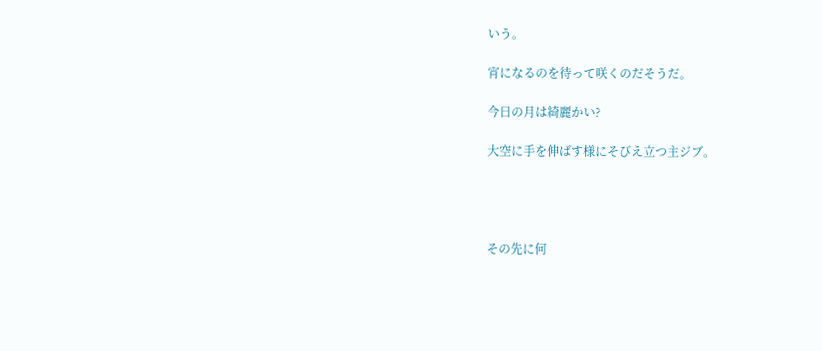いう。

宵になるのを待って咲くのだそうだ。

今日の月は綺麗かい?

大空に手を伸ばす様にそびえ立つ主ジブ。




その先に何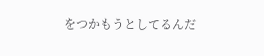をつかもうとしてるんだ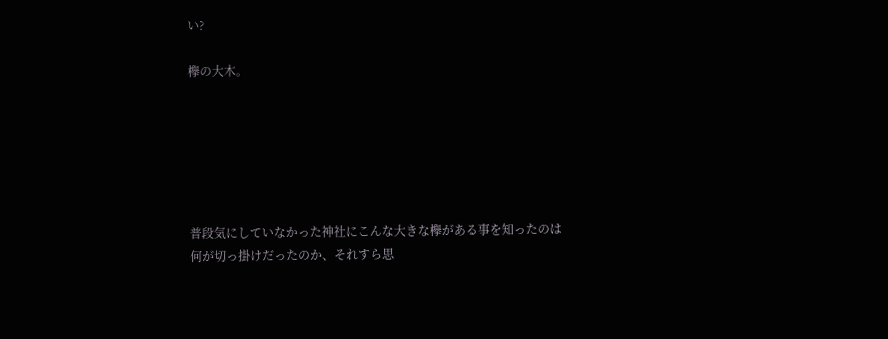い?

欅の大木。






普段気にしていなかった神社にこんな大きな欅がある事を知ったのは
何が切っ掛けだったのか、それすら思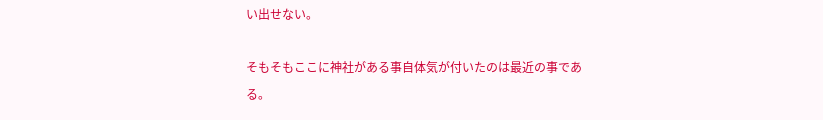い出せない。

そもそもここに神社がある事自体気が付いたのは最近の事である。